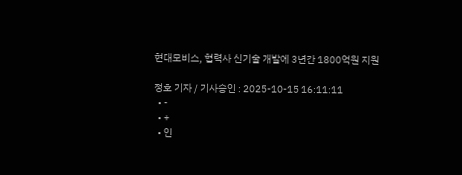현대모비스, 협력사 신기술 개발에 3년간 1800억원 지원

정호 기자 / 기사승인 : 2025-10-15 16:11:11
  • -
  • +
  • 인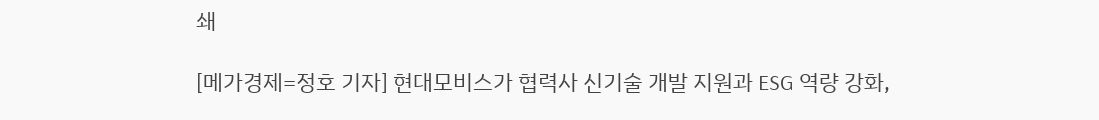쇄

[메가경제=정호 기자] 현대모비스가 협력사 신기술 개발 지원과 ESG 역량 강화,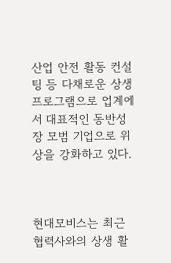산업 안전 활동 컨설팅 등 다채로운 상생 프로그램으로 업계에서 대표적인 동반성장 모범 기업으로 위상을 강화하고 있다.



현대모비스는 최근 협력사와의 상생 활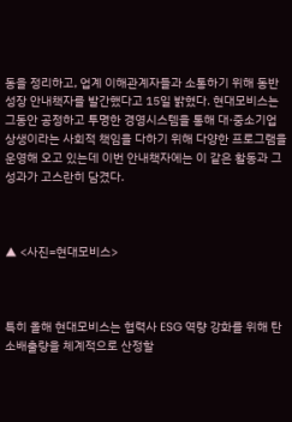동을 정리하고, 업계 이해관계자들과 소통하기 위해 동반성장 안내책자를 발간했다고 15일 밝혔다. 현대모비스는 그동안 공정하고 투명한 경영시스템을 통해 대·중소기업 상생이라는 사회적 책임을 다하기 위해 다양한 프로그램을 운영해 오고 있는데 이번 안내책자에는 이 같은 활동과 그 성과가 고스란히 담겼다.



▲ <사진=현대모비스>



특히 올해 현대모비스는 협력사 ESG 역량 강화를 위해 탄소배출량을 체계적으로 산정할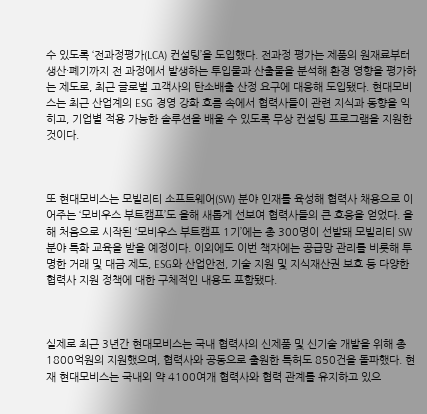수 있도록 ‘전과정평가(LCA) 컨설팅’을 도입했다. 전과정 평가는 제품의 원재료부터 생산·폐기까지 전 과정에서 발생하는 투입물과 산출물을 분석해 환경 영향을 평가하는 제도로, 최근 글로벌 고객사의 탄소배출 산정 요구에 대응해 도입됐다. 현대모비스는 최근 산업계의 ESG 경영 강화 흐름 속에서 협력사들이 관련 지식과 동향을 익히고, 기업별 적용 가능한 솔루션을 배울 수 있도록 무상 컨설팅 프로그램을 지원한 것이다.



또 현대모비스는 모빌리티 소프트웨어(SW) 분야 인재를 육성해 협력사 채용으로 이어주는 ‘모비우스 부트캠프’도 올해 새롭게 선보여 협력사들의 큰 호응을 얻었다. 올해 처음으로 시작된 ‘모비우스 부트캠프 1기’에는 총 300명이 선발돼 모빌리티 SW 분야 특화 교육을 받을 예정이다. 이외에도 이번 책자에는 공급망 관리를 비롯해 투명한 거래 및 대금 제도, ESG와 산업안전, 기술 지원 및 지식재산권 보호 등 다양한 협력사 지원 정책에 대한 구체적인 내용도 포함됐다.



실제로 최근 3년간 현대모비스는 국내 협력사의 신제품 및 신기술 개발을 위해 총 1800억원의 지원했으며, 협력사와 공동으로 출원한 특허도 850건을 돌파했다. 현재 현대모비스는 국내외 약 4100여개 협력사와 협력 관계를 유지하고 있으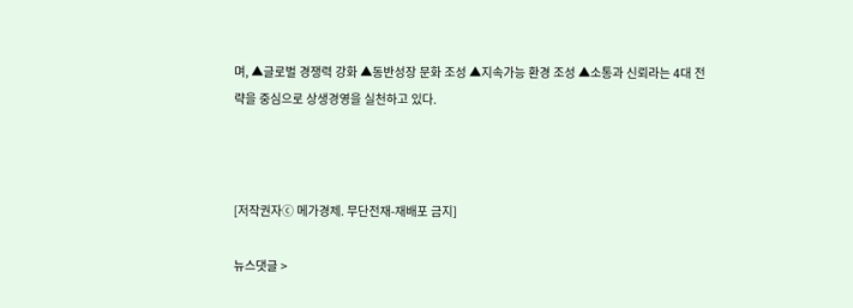며, ▲글로벌 경쟁력 강화 ▲동반성장 문화 조성 ▲지속가능 환경 조성 ▲소통과 신뢰라는 4대 전략을 중심으로 상생경영을 실천하고 있다.



[저작권자ⓒ 메가경제. 무단전재-재배포 금지]

뉴스댓글 >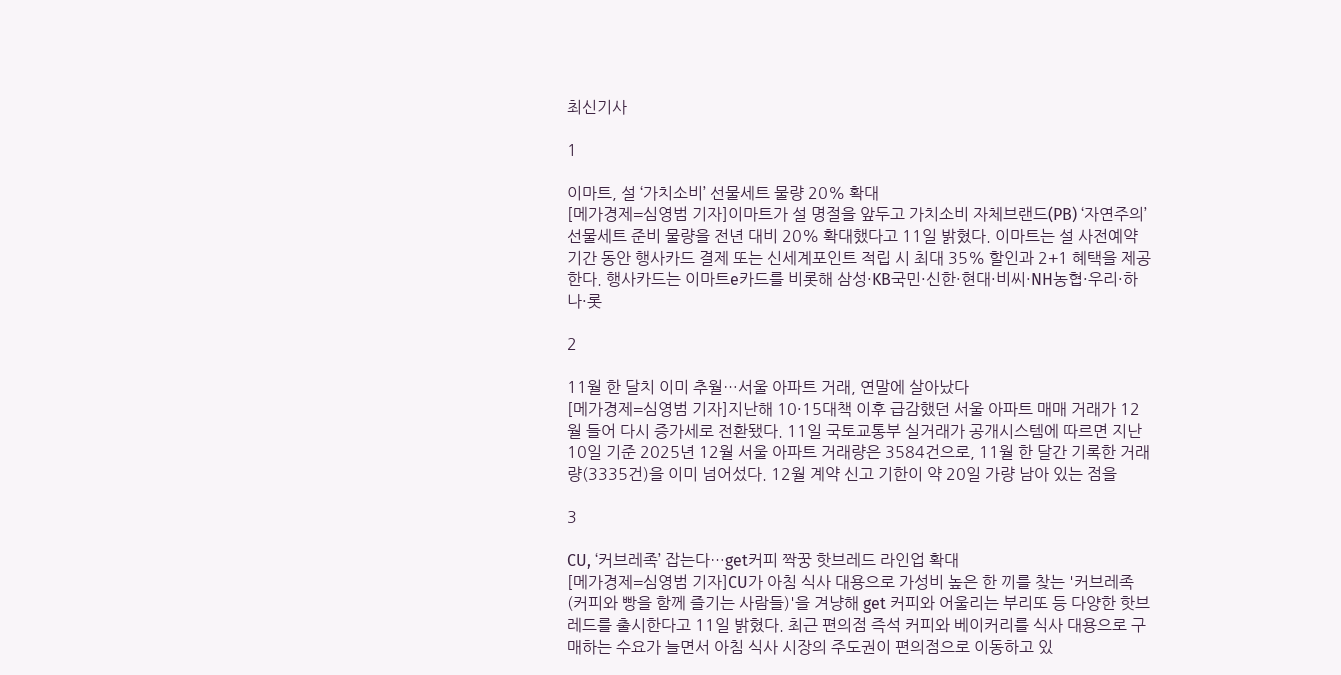최신기사

1

이마트, 설 ‘가치소비’ 선물세트 물량 20% 확대
[메가경제=심영범 기자]이마트가 설 명절을 앞두고 가치소비 자체브랜드(PB) ‘자연주의’ 선물세트 준비 물량을 전년 대비 20% 확대했다고 11일 밝혔다. 이마트는 설 사전예약 기간 동안 행사카드 결제 또는 신세계포인트 적립 시 최대 35% 할인과 2+1 혜택을 제공한다. 행사카드는 이마트e카드를 비롯해 삼성·KB국민·신한·현대·비씨·NH농협·우리·하나·롯

2

11월 한 달치 이미 추월…서울 아파트 거래, 연말에 살아났다
[메가경제=심영범 기자]지난해 10·15대책 이후 급감했던 서울 아파트 매매 거래가 12월 들어 다시 증가세로 전환됐다. 11일 국토교통부 실거래가 공개시스템에 따르면 지난 10일 기준 2025년 12월 서울 아파트 거래량은 3584건으로, 11월 한 달간 기록한 거래량(3335건)을 이미 넘어섰다. 12월 계약 신고 기한이 약 20일 가량 남아 있는 점을

3

CU, ‘커브레족’ 잡는다…get커피 짝꿍 핫브레드 라인업 확대
[메가경제=심영범 기자]CU가 아침 식사 대용으로 가성비 높은 한 끼를 찾는 '커브레족(커피와 빵을 함께 즐기는 사람들)'을 겨냥해 get 커피와 어울리는 부리또 등 다양한 핫브레드를 출시한다고 11일 밝혔다. 최근 편의점 즉석 커피와 베이커리를 식사 대용으로 구매하는 수요가 늘면서 아침 식사 시장의 주도권이 편의점으로 이동하고 있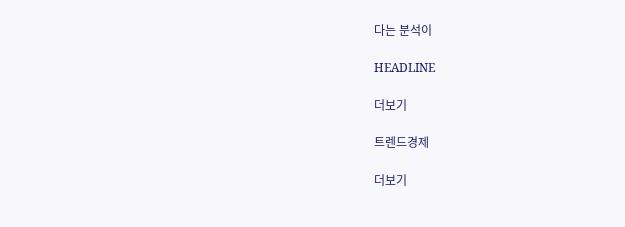다는 분석이

HEADLINE

더보기

트렌드경제

더보기